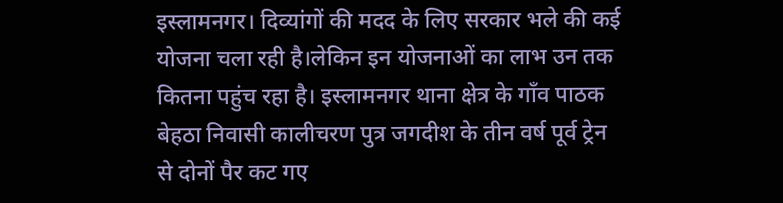इस्लामनगर। दिव्यांगों की मदद के लिए सरकार भले की कई योजना चला रही है।लेकिन इन योजनाओं का लाभ उन तक कितना पहुंच रहा है। इस्लामनगर थाना क्षेत्र के गाँव पाठक बेहठा निवासी कालीचरण पुत्र जगदीश के तीन वर्ष पूर्व ट्रेन से दोनों पैर कट गए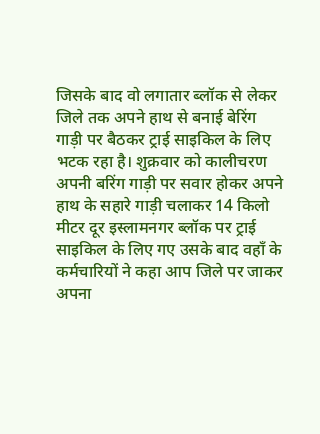जिसके बाद वो लगातार ब्लॉक से लेकर जिले तक अपने हाथ से बनाई बेरिंग गाड़ी पर बैठकर ट्राई साइकिल के लिए भटक रहा है। शुक्रवार को कालीचरण अपनी बरिंग गाड़ी पर सवार होकर अपने हाथ के सहारे गाड़ी चलाकर 14 किलो मीटर दूर इस्लामनगर ब्लॉक पर ट्राई साइकिल के लिए गए उसके बाद वहाँ के कर्मचारियों ने कहा आप जिले पर जाकर अपना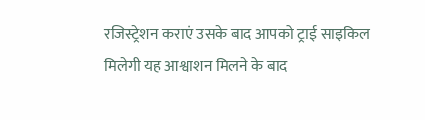रजिस्ट्रेशन कराएं उसके बाद आपको ट्राई साइकिल मिलेगी यह आश्वाशन मिलने के बाद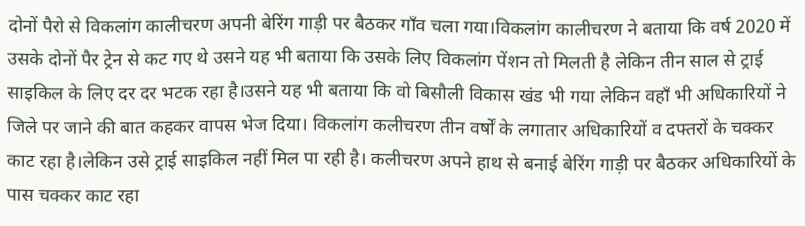दोनों पैरो से विकलांग कालीचरण अपनी बेरिंग गाड़ी पर बैठकर गाँव चला गया।विकलांग कालीचरण ने बताया कि वर्ष 2020 में उसके दोनों पैर ट्रेन से कट गए थे उसने यह भी बताया कि उसके लिए विकलांग पेंशन तो मिलती है लेकिन तीन साल से ट्राई साइकिल के लिए दर दर भटक रहा है।उसने यह भी बताया कि वो बिसौली विकास खंड भी गया लेकिन वहाँ भी अधिकारियों ने जिले पर जाने की बात कहकर वापस भेज दिया। विकलांग कलीचरण तीन वर्षों के लगातार अधिकारियों व दफ्तरों के चक्कर काट रहा है।लेकिन उसे ट्राई साइकिल नहीं मिल पा रही है। कलीचरण अपने हाथ से बनाई बेरिंग गाड़ी पर बैठकर अधिकारियों के पास चक्कर काट रहा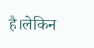है।लेकिन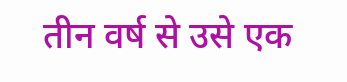तीन वर्ष से उसे एक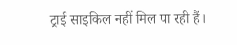ट्राई साइकिल नहीं मिल पा रही हैं।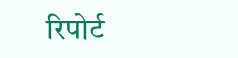रिपोर्ट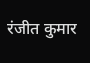रंजीत कुमार